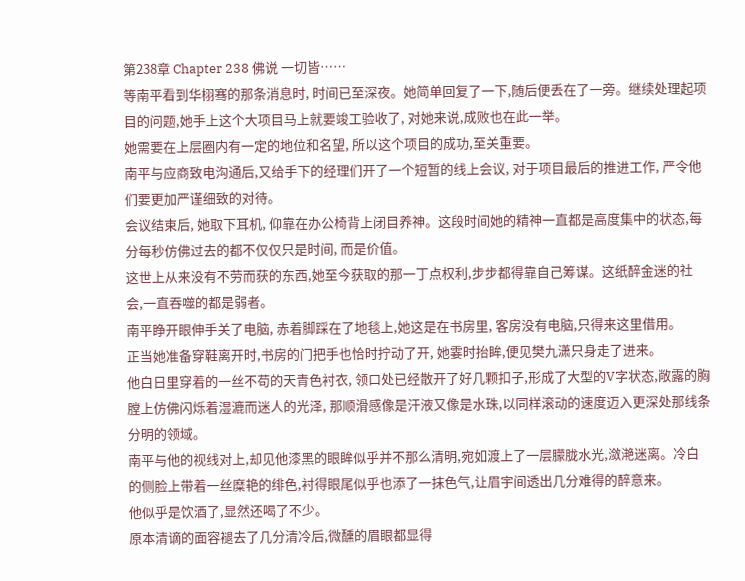第238章 Chapter 238 佛说 一切皆……
等南平看到华栩骞的那条消息时, 时间已至深夜。她简单回复了一下,随后便丢在了一旁。继续处理起项目的问题,她手上这个大项目马上就要竣工验收了, 对她来说,成败也在此一举。
她需要在上层圈内有一定的地位和名望, 所以这个项目的成功,至关重要。
南平与应商致电沟通后,又给手下的经理们开了一个短暂的线上会议, 对于项目最后的推进工作, 严令他们要更加严谨细致的对待。
会议结束后, 她取下耳机, 仰靠在办公椅背上闭目养神。这段时间她的精神一直都是高度集中的状态,每分每秒仿佛过去的都不仅仅只是时间, 而是价值。
这世上从来没有不劳而获的东西,她至今获取的那一丁点权利,步步都得靠自己筹谋。这纸醉金迷的社会,一直吞噬的都是弱者。
南平睁开眼伸手关了电脑, 赤着脚踩在了地毯上,她这是在书房里, 客房没有电脑,只得来这里借用。
正当她准备穿鞋离开时,书房的门把手也恰时拧动了开, 她霎时抬眸,便见樊九潇只身走了进来。
他白日里穿着的一丝不苟的天青色衬衣, 领口处已经散开了好几颗扣子,形成了大型的V字状态,敞露的胸膛上仿佛闪烁着湿漉而迷人的光泽, 那顺滑感像是汗液又像是水珠,以同样滚动的速度迈入更深处那线条分明的领域。
南平与他的视线对上,却见他漆黑的眼眸似乎并不那么清明,宛如渡上了一层朦胧水光,潋滟迷离。冷白的侧脸上带着一丝糜艳的绯色,衬得眼尾似乎也添了一抹色气,让眉宇间透出几分难得的醉意来。
他似乎是饮酒了,显然还喝了不少。
原本清谪的面容褪去了几分清冷后,微醺的眉眼都显得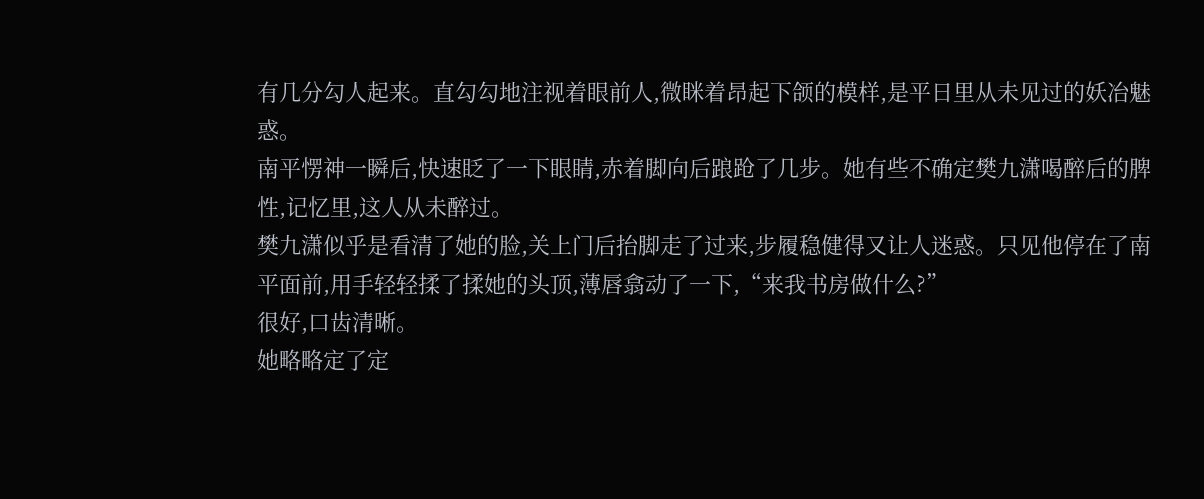有几分勾人起来。直勾勾地注视着眼前人,微眯着昂起下颌的模样,是平日里从未见过的妖冶魅惑。
南平愣神一瞬后,快速眨了一下眼睛,赤着脚向后踉跄了几步。她有些不确定樊九潇喝醉后的脾性,记忆里,这人从未醉过。
樊九潇似乎是看清了她的脸,关上门后抬脚走了过来,步履稳健得又让人迷惑。只见他停在了南平面前,用手轻轻揉了揉她的头顶,薄唇翕动了一下,“来我书房做什么?”
很好,口齿清晰。
她略略定了定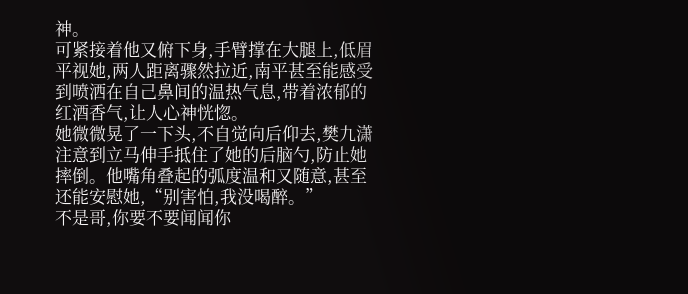神。
可紧接着他又俯下身,手臂撑在大腿上,低眉平视她,两人距离骤然拉近,南平甚至能感受到喷洒在自己鼻间的温热气息,带着浓郁的红酒香气,让人心神恍惚。
她微微晃了一下头,不自觉向后仰去,樊九潇注意到立马伸手抵住了她的后脑勺,防止她摔倒。他嘴角叠起的弧度温和又随意,甚至还能安慰她,“别害怕,我没喝醉。”
不是哥,你要不要闻闻你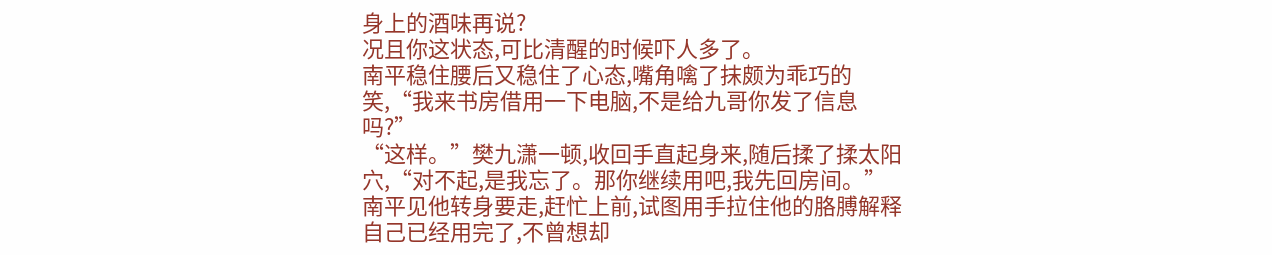身上的酒味再说?
况且你这状态,可比清醒的时候吓人多了。
南平稳住腰后又稳住了心态,嘴角噙了抹颇为乖巧的笑,“我来书房借用一下电脑,不是给九哥你发了信息吗?”
“这样。”樊九潇一顿,收回手直起身来,随后揉了揉太阳穴,“对不起,是我忘了。那你继续用吧,我先回房间。”
南平见他转身要走,赶忙上前,试图用手拉住他的胳膊解释自己已经用完了,不曾想却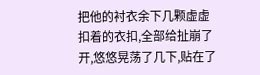把他的衬衣余下几颗虚虚扣着的衣扣,全部给扯崩了开,悠悠晃荡了几下,贴在了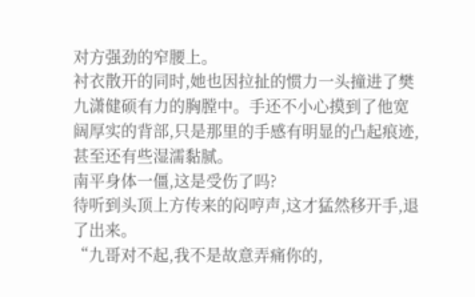对方强劲的窄腰上。
衬衣散开的同时,她也因拉扯的惯力一头撞进了樊九潇健硕有力的胸膛中。手还不小心摸到了他宽阔厚实的背部,只是那里的手感有明显的凸起痕迹,甚至还有些湿濡黏腻。
南平身体一僵,这是受伤了吗?
待听到头顶上方传来的闷哼声,这才猛然移开手,退了出来。
“九哥对不起,我不是故意弄痛你的,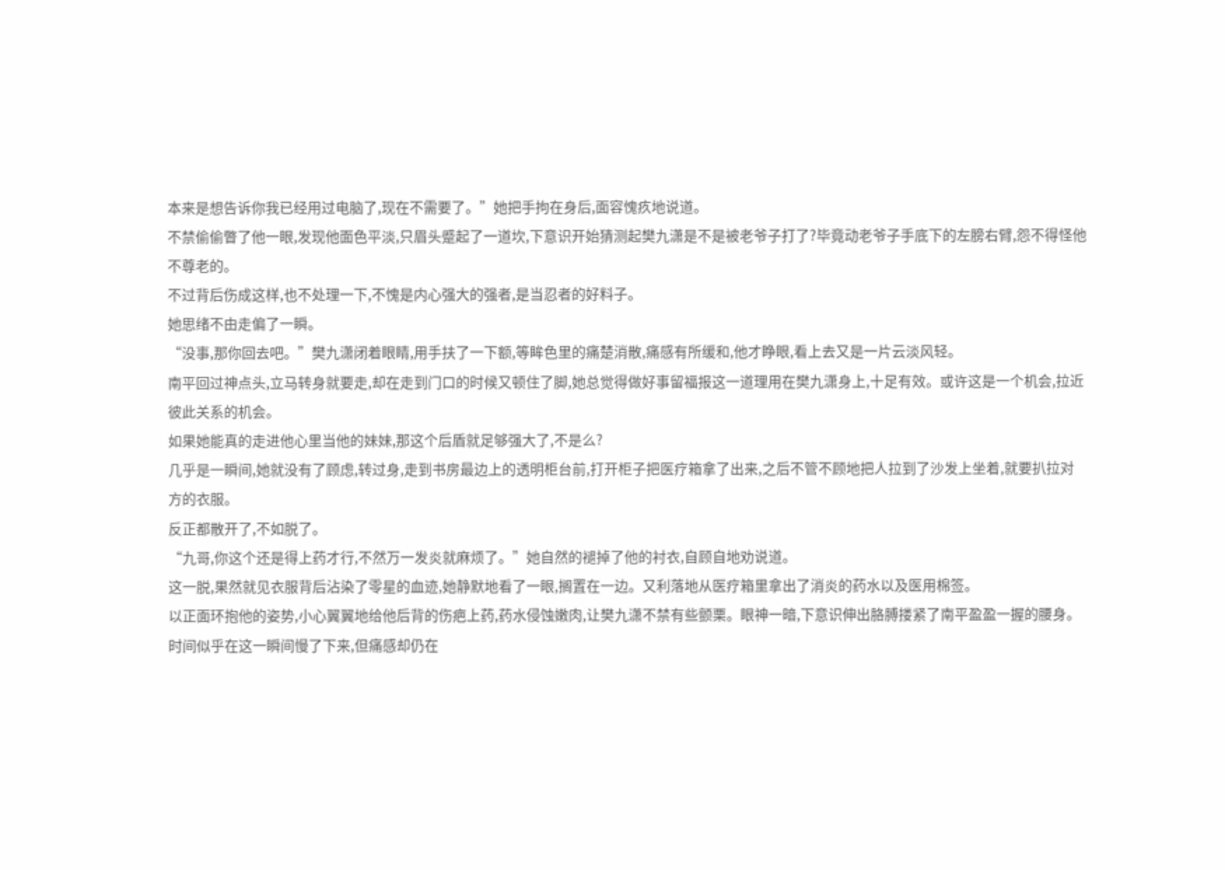本来是想告诉你我已经用过电脑了,现在不需要了。”她把手拘在身后,面容愧疚地说道。
不禁偷偷瞥了他一眼,发现他面色平淡,只眉头蹙起了一道坎,下意识开始猜测起樊九潇是不是被老爷子打了?毕竟动老爷子手底下的左膀右臂,怨不得怪他不尊老的。
不过背后伤成这样,也不处理一下,不愧是内心强大的强者,是当忍者的好料子。
她思绪不由走偏了一瞬。
“没事,那你回去吧。”樊九潇闭着眼睛,用手扶了一下额,等眸色里的痛楚消散,痛感有所缓和,他才睁眼,看上去又是一片云淡风轻。
南平回过神点头,立马转身就要走,却在走到门口的时候又顿住了脚,她总觉得做好事留福报这一道理用在樊九潇身上,十足有效。或许这是一个机会,拉近彼此关系的机会。
如果她能真的走进他心里当他的妹妹,那这个后盾就足够强大了,不是么?
几乎是一瞬间,她就没有了顾虑,转过身,走到书房最边上的透明柜台前,打开柜子把医疗箱拿了出来,之后不管不顾地把人拉到了沙发上坐着,就要扒拉对方的衣服。
反正都散开了,不如脱了。
“九哥,你这个还是得上药才行,不然万一发炎就麻烦了。”她自然的褪掉了他的衬衣,自顾自地劝说道。
这一脱,果然就见衣服背后沾染了零星的血迹,她静默地看了一眼,搁置在一边。又利落地从医疗箱里拿出了消炎的药水以及医用棉签。
以正面环抱他的姿势,小心翼翼地给他后背的伤疤上药,药水侵蚀嫩肉,让樊九潇不禁有些颤栗。眼神一暗,下意识伸出胳膊搂紧了南平盈盈一握的腰身。
时间似乎在这一瞬间慢了下来,但痛感却仍在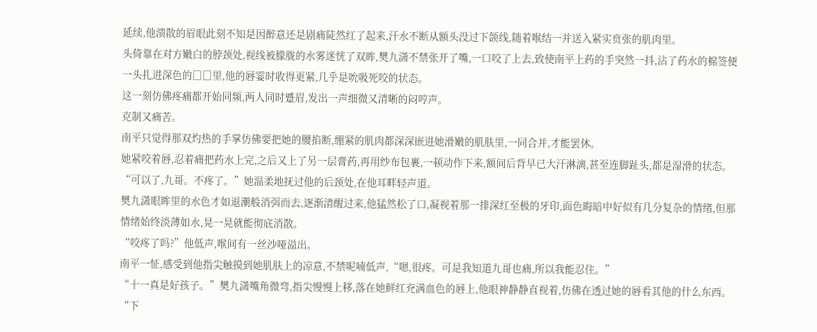延续,他溃散的眉眼此刻不知是因醉意还是剧痛陡然红了起来,汗水不断从额头没过下颌线,随着喉结一并送入紧实贲张的肌肉里。
头倚靠在对方嫩白的脖颈处,视线被朦胧的水雾迷恍了双眸,樊九潇不禁张开了嘴,一口咬了上去,致使南平上药的手突然一抖,沾了药水的棉签便一头扎进深色的□□里,他的唇霎时收得更紧,几乎是吮吸死咬的状态。
这一刻仿佛疼痛都开始同频,两人同时蹙眉,发出一声细微又清晰的闷哼声。
克制又痛苦。
南平只觉得那双灼热的手掌仿佛要把她的腰掐断,绷紧的肌肉都深深嵌进她滑嫩的肌肤里,一同合并,才能罢休。
她紧咬着唇,忍着痛把药水上完,之后又上了另一层膏药,再用纱布包裹,一顿动作下来,额间后背早已大汗淋漓,甚至连脚趾头,都是湿滑的状态。
“可以了,九哥。不疼了。”她温柔地抚过他的后颈处,在他耳畔轻声道。
樊九潇眼眸里的水色才如退潮般消弭而去,逐渐清醒过来,他猛然松了口,凝视着那一排深红至极的牙印,面色晦暗中好似有几分复杂的情绪,但那情绪始终淡薄如水,晃一晃就能彻底消散。
“咬疼了吗?”他低声,喉间有一丝沙哑溢出。
南平一怔,感受到他指尖触摸到她肌肤上的凉意,不禁呢喃低声,“嗯,很疼。可是我知道九哥也痛,所以我能忍住。”
“十一真是好孩子。”樊九潇嘴角微弯,指尖慢慢上移,落在她鲜红充满血色的唇上,他眼神静静直视着,仿佛在透过她的唇看其他的什么东西。
“下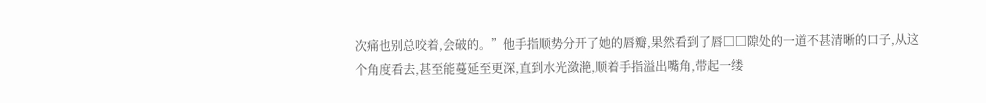次痛也别总咬着,会破的。”他手指顺势分开了她的唇瓣,果然看到了唇□□隙处的一道不甚清晰的口子,从这个角度看去,甚至能蔓延至更深,直到水光潋滟,顺着手指溢出嘴角,带起一缕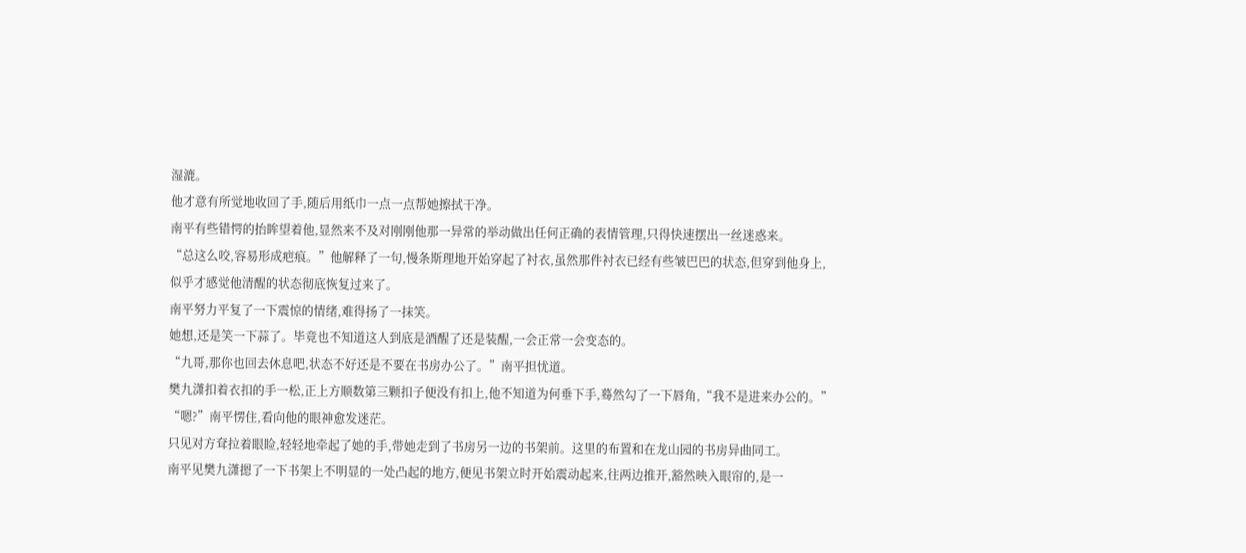湿漉。
他才意有所觉地收回了手,随后用纸巾一点一点帮她擦拭干净。
南平有些错愕的抬眸望着他,显然来不及对刚刚他那一异常的举动做出任何正确的表情管理,只得快速摆出一丝迷惑来。
“总这么咬,容易形成疤痕。”他解释了一句,慢条斯理地开始穿起了衬衣,虽然那件衬衣已经有些皱巴巴的状态,但穿到他身上,似乎才感觉他清醒的状态彻底恢复过来了。
南平努力平复了一下震惊的情绪,难得扬了一抹笑。
她想,还是笑一下蒜了。毕竟也不知道这人到底是酒醒了还是装醒,一会正常一会变态的。
“九哥,那你也回去休息吧,状态不好还是不要在书房办公了。”南平担忧道。
樊九潇扣着衣扣的手一松,正上方顺数第三颗扣子便没有扣上,他不知道为何垂下手,蓦然勾了一下唇角,“我不是进来办公的。”
“嗯?”南平愣住,看向他的眼神愈发迷茫。
只见对方耷拉着眼睑,轻轻地牵起了她的手,带她走到了书房另一边的书架前。这里的布置和在龙山园的书房异曲同工。
南平见樊九潇摁了一下书架上不明显的一处凸起的地方,便见书架立时开始震动起来,往两边推开,豁然映入眼帘的,是一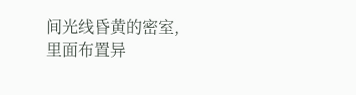间光线昏黄的密室,里面布置异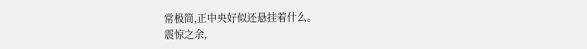常极简,正中央好似还悬挂着什么。
震惊之余,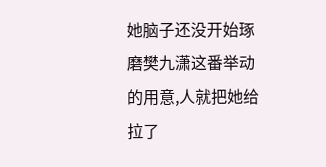她脑子还没开始琢磨樊九潇这番举动的用意,人就把她给拉了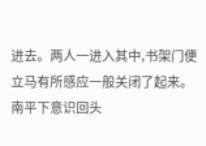进去。两人一进入其中,书架门便立马有所感应一般关闭了起来。
南平下意识回头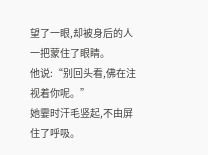望了一眼,却被身后的人一把蒙住了眼睛。
他说:“别回头看,佛在注视着你呢。”
她霎时汗毛竖起,不由屏住了呼吸。